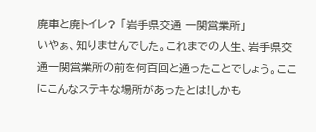廃車と廃トイレ? 「岩手県交通 一関営業所」
いやぁ、知りませんでした。これまでの人生、岩手県交通一関営業所の前を何百回と通ったことでしょう。ここにこんなステキな場所があったとは!しかも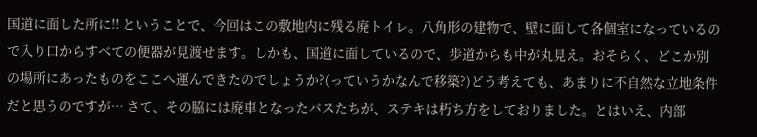国道に面した所に!! ということで、今回はこの敷地内に残る廃トイレ。八角形の建物で、壁に面して各個室になっているので入り口からすべての便器が見渡せます。しかも、国道に面しているので、歩道からも中が丸見え。おそらく、どこか別の場所にあったものをここへ運んできたのでしょうか?(っていうかなんで移築?)どう考えても、あまりに不自然な立地条件だと思うのですが… さて、その脇には廃車となったバスたちが、ステキは朽ち方をしておりました。とはいえ、内部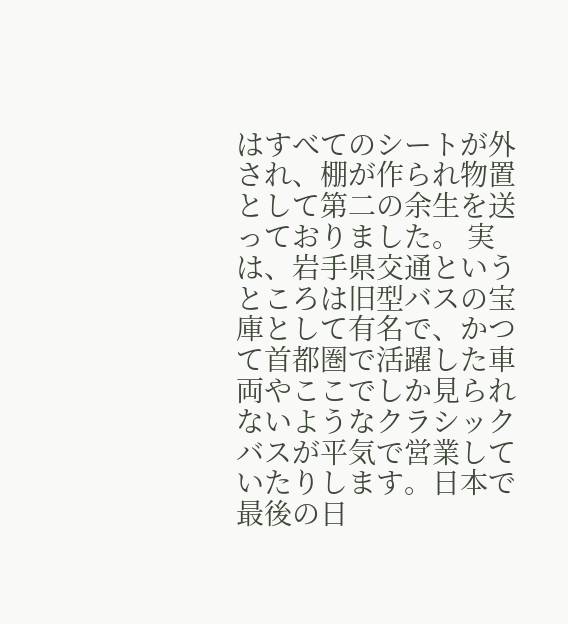はすべてのシートが外され、棚が作られ物置として第二の余生を送っておりました。 実は、岩手県交通というところは旧型バスの宝庫として有名で、かつて首都圏で活躍した車両やここでしか見られないようなクラシックバスが平気で営業していたりします。日本で最後の日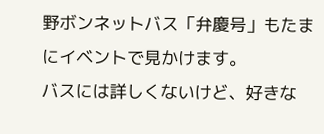野ボンネットバス「弁慶号」もたまにイベントで見かけます。
バスには詳しくないけど、好きな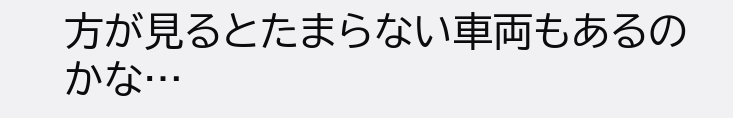方が見るとたまらない車両もあるのかな…